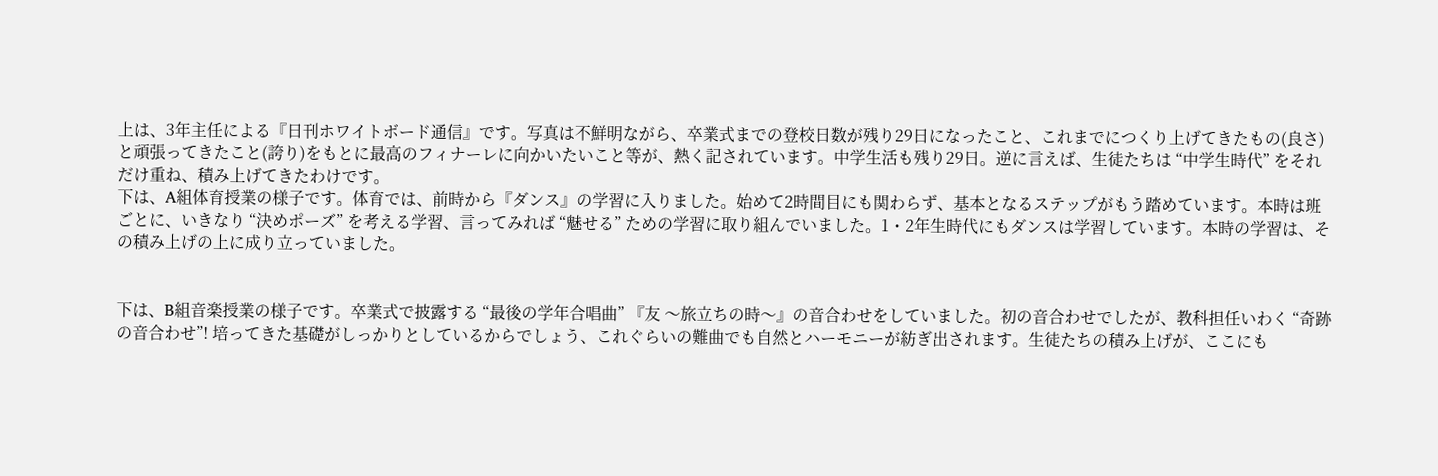上は、3年主任による『日刊ホワイトボード通信』です。写真は不鮮明ながら、卒業式までの登校日数が残り29日になったこと、これまでにつくり上げてきたもの(良さ)と頑張ってきたこと(誇り)をもとに最高のフィナーレに向かいたいこと等が、熱く記されています。中学生活も残り29日。逆に言えば、生徒たちは “中学生時代” をそれだけ重ね、積み上げてきたわけです。
下は、A組体育授業の様子です。体育では、前時から『ダンス』の学習に入りました。始めて2時間目にも関わらず、基本となるステップがもう踏めています。本時は班ごとに、いきなり “決めポーズ” を考える学習、言ってみれば “魅せる” ための学習に取り組んでいました。1・2年生時代にもダンスは学習しています。本時の学習は、その積み上げの上に成り立っていました。


下は、B組音楽授業の様子です。卒業式で披露する “最後の学年合唱曲” 『友 〜旅立ちの時〜』の音合わせをしていました。初の音合わせでしたが、教科担任いわく “奇跡の音合わせ”! 培ってきた基礎がしっかりとしているからでしょう、これぐらいの難曲でも自然とハーモニーが紡ぎ出されます。生徒たちの積み上げが、ここにも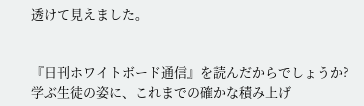透けて見えました。


『日刊ホワイトボード通信』を読んだからでしょうか? 学ぶ生徒の姿に、これまでの確かな積み上げ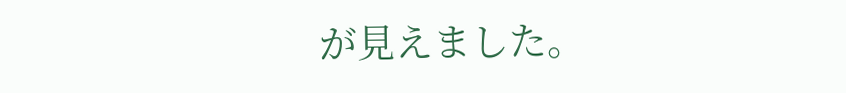が見えました。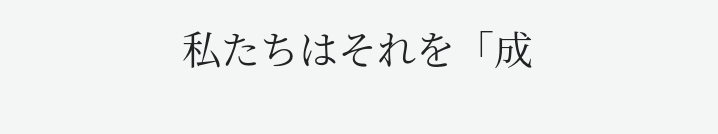私たちはそれを「成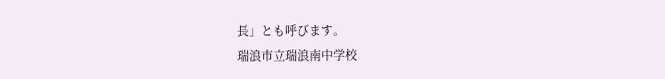長」とも呼びます。
瑞浪市立瑞浪南中学校